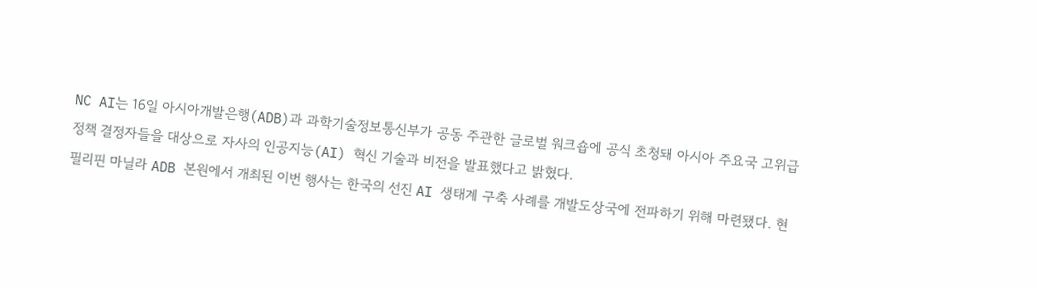NC AI는 16일 아시아개발은행(ADB)과 과학기술정보통신부가 공동 주관한 글로벌 워크숍에 공식 초청돼 아시아 주요국 고위급 정책 결정자들을 대상으로 자사의 인공지능(AI) 혁신 기술과 비전을 발표했다고 밝혔다.
필리핀 마닐라 ADB 본원에서 개최된 이번 행사는 한국의 선진 AI 생태계 구축 사례를 개발도상국에 전파하기 위해 마련됐다. 현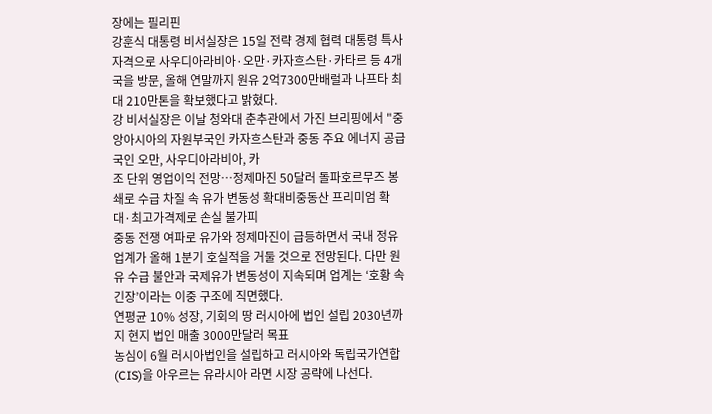장에는 필리핀
강훈식 대통령 비서실장은 15일 전략 경제 협력 대통령 특사 자격으로 사우디아라비아·오만·카자흐스탄·카타르 등 4개국을 방문, 올해 연말까지 원유 2억7300만배럴과 나프타 최대 210만톤을 확보했다고 밝혔다.
강 비서실장은 이날 청와대 춘추관에서 가진 브리핑에서 "중앙아시아의 자원부국인 카자흐스탄과 중동 주요 에너지 공급국인 오만, 사우디아라비아, 카
조 단위 영업이익 전망…정제마진 50달러 돌파호르무즈 봉쇄로 수급 차질 속 유가 변동성 확대비중동산 프리미엄 확대·최고가격제로 손실 불가피
중동 전쟁 여파로 유가와 정제마진이 급등하면서 국내 정유업계가 올해 1분기 호실적을 거둘 것으로 전망된다. 다만 원유 수급 불안과 국제유가 변동성이 지속되며 업계는 ‘호황 속 긴장’이라는 이중 구조에 직면했다.
연평균 10% 성장, 기회의 땅 러시아에 법인 설립 2030년까지 현지 법인 매출 3000만달러 목표
농심이 6월 러시아법인을 설립하고 러시아와 독립국가연합(CIS)을 아우르는 유라시아 라면 시장 공략에 나선다.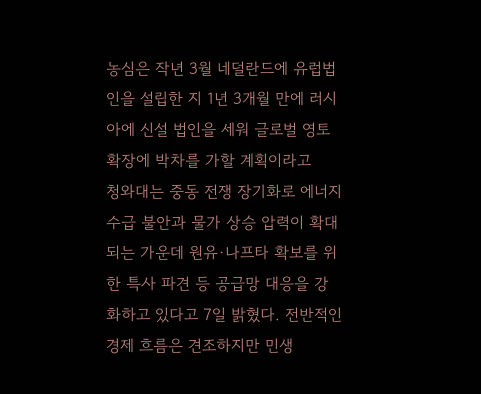농심은 작년 3월 네덜란드에 유럽법인을 설립한 지 1년 3개월 만에 러시아에 신설 법인을 세워 글로벌 영토 확장에 박차를 가할 계획이라고
청와대는 중동 전쟁 장기화로 에너지 수급 불안과 물가 상승 압력이 확대되는 가운데 원유·나프타 확보를 위한 특사 파견 등 공급망 대응을 강화하고 있다고 7일 밝혔다. 전반적인 경제 흐름은 견조하지만 민생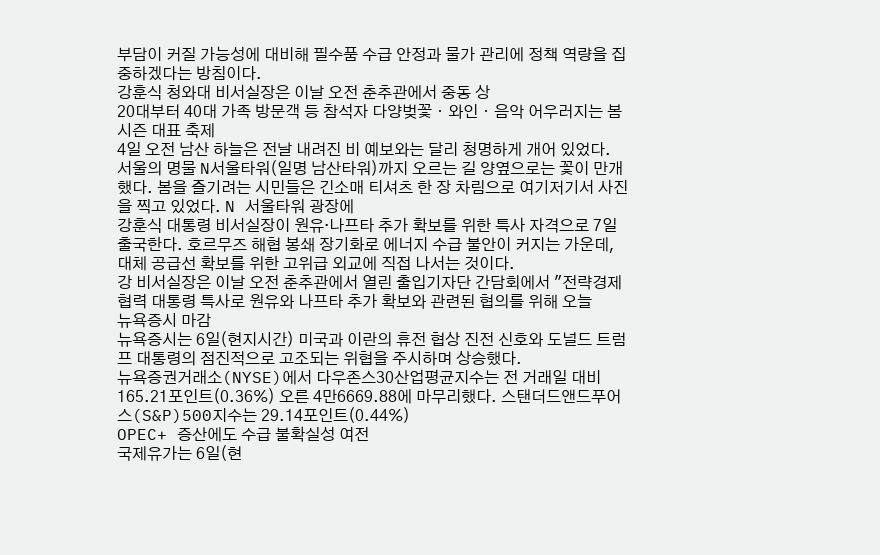부담이 커질 가능성에 대비해 필수품 수급 안정과 물가 관리에 정책 역량을 집중하겠다는 방침이다.
강훈식 청와대 비서실장은 이날 오전 춘추관에서 중동 상
20대부터 40대 가족 방문객 등 참석자 다양벚꽃ㆍ와인ㆍ음악 어우러지는 봄 시즌 대표 축제
4일 오전 남산 하늘은 전날 내려진 비 예보와는 달리 청명하게 개어 있었다. 서울의 명물 N서울타워(일명 남산타워)까지 오르는 길 양옆으로는 꽃이 만개했다. 봄을 즐기려는 시민들은 긴소매 티셔츠 한 장 차림으로 여기저기서 사진을 찍고 있었다. N 서울타워 광장에
강훈식 대통령 비서실장이 원유·나프타 추가 확보를 위한 특사 자격으로 7일 출국한다. 호르무즈 해협 봉쇄 장기화로 에너지 수급 불안이 커지는 가운데, 대체 공급선 확보를 위한 고위급 외교에 직접 나서는 것이다.
강 비서실장은 이날 오전 춘추관에서 열린 출입기자단 간담회에서 "전략경제협력 대통령 특사로 원유와 나프타 추가 확보와 관련된 협의를 위해 오늘
뉴욕증시 마감
뉴욕증시는 6일(현지시간) 미국과 이란의 휴전 협상 진전 신호와 도널드 트럼프 대통령의 점진적으로 고조되는 위협을 주시하며 상승했다.
뉴욕증권거래소(NYSE)에서 다우존스30산업평균지수는 전 거래일 대비 165.21포인트(0.36%) 오른 4만6669.88에 마무리했다. 스탠더드앤드푸어스(S&P)500지수는 29.14포인트(0.44%)
OPEC+ 증산에도 수급 불확실성 여전
국제유가는 6일(현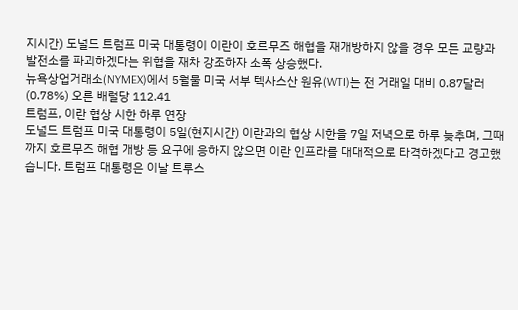지시간) 도널드 트럼프 미국 대통령이 이란이 호르무즈 해협을 재개방하지 않을 경우 모든 교량과 발전소를 파괴하겠다는 위협을 재차 강조하자 소폭 상승했다.
뉴욕상업거래소(NYMEX)에서 5월물 미국 서부 텍사스산 원유(WTI)는 전 거래일 대비 0.87달러(0.78%) 오른 배럴당 112.41
트럼프, 이란 협상 시한 하루 연장
도널드 트럼프 미국 대통령이 5일(현지시간) 이란과의 협상 시한을 7일 저녁으로 하루 늦추며, 그때까지 호르무즈 해협 개방 등 요구에 응하지 않으면 이란 인프라를 대대적으로 타격하겠다고 경고했습니다. 트럼프 대통령은 이날 트루스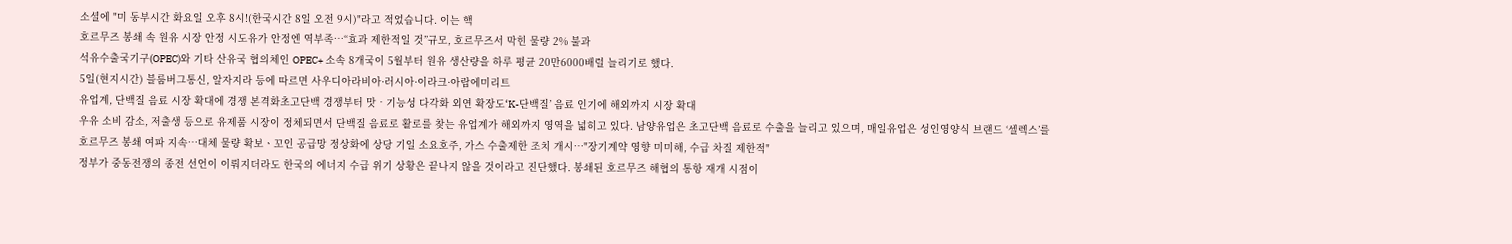소셜에 "미 동부시간 화요일 오후 8시!(한국시간 8일 오전 9시)"라고 적었습니다. 이는 핵
호르무즈 봉쇄 속 원유 시장 안정 시도유가 안정엔 역부족…“효과 제한적일 것”규모, 호르무즈서 막힌 물량 2% 불과
석유수출국기구(OPEC)와 기타 산유국 협의체인 OPEC+ 소속 8개국이 5월부터 원유 생산량을 하루 평균 20만6000배럴 늘리기로 했다.
5일(현지시간) 블룸버그통신, 알자지라 등에 따르면 사우디아라비아·러시아·이라크·아랍에미리트
유업계, 단백질 음료 시장 확대에 경쟁 본격화초고단백 경쟁부터 맛‧기능성 다각화 외연 확장도‘K-단백질’ 음료 인기에 해외까지 시장 확대
우유 소비 감소, 저출생 등으로 유제품 시장이 정체되면서 단백질 음료로 활로를 찾는 유업계가 해외까지 영역을 넓히고 있다. 남양유업은 초고단백 음료로 수출을 늘리고 있으며, 매일유업은 성인영양식 브랜드 ‘셀렉스’를
호르무즈 봉쇄 여파 지속…대체 물량 확보ㆍ꼬인 공급망 정상화에 상당 기일 소요호주, 가스 수출제한 조치 개시…"장기계약 영향 미미해, 수급 차질 제한적"
정부가 중동전쟁의 종전 선언이 이뤄지더라도 한국의 에너지 수급 위기 상황은 끝나지 않을 것이라고 진단했다. 봉쇄된 호르무즈 해협의 통항 재개 시점이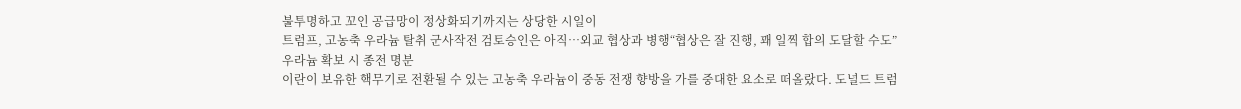불투명하고 꼬인 공급망이 정상화되기까지는 상당한 시일이
트럼프, 고농축 우라늄 탈취 군사작전 검토승인은 아직⋯외교 협상과 병행“협상은 잘 진행, 꽤 일찍 합의 도달할 수도”우라늄 확보 시 종전 명분
이란이 보유한 핵무기로 전환될 수 있는 고농축 우라늄이 중동 전쟁 향방을 가를 중대한 요소로 떠올랐다. 도널드 트럼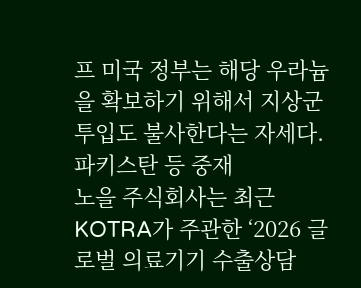프 미국 정부는 해당 우라늄을 확보하기 위해서 지상군 투입도 불사한다는 자세다. 파키스탄 등 중재
노을 주식회사는 최근 KOTRA가 주관한 ‘2026 글로벌 의료기기 수출상담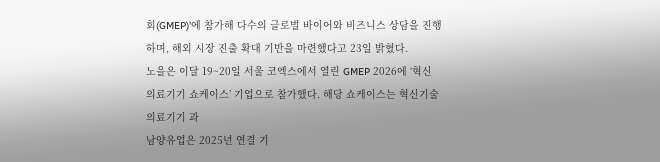회(GMEP)’에 참가해 다수의 글로벌 바이어와 비즈니스 상담을 진행하며, 해외 시장 진출 확대 기반을 마련했다고 23일 밝혔다.
노을은 이달 19~20일 서울 코엑스에서 열린 GMEP 2026에 ‘혁신 의료기기 쇼케이스’ 기업으로 참가했다. 해당 쇼케이스는 혁신기술 의료기기 과
남양유업은 2025년 연결 기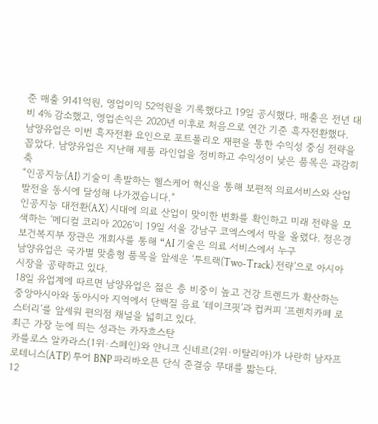준 매출 9141억원, 영업이익 52억원을 기록했다고 19일 공시했다. 매출은 전년 대비 4% 감소했고, 영업손익은 2020년 이후로 처음으로 연간 기준 흑자전환했다.
남양유업은 이번 흑자전환 요인으로 포트폴리오 재편을 통한 수익성 중심 전략을 꼽았다. 남양유업은 지난해 제품 라인업을 정비하고 수익성이 낮은 품목은 과감히 축
“인공지능(AI) 기술이 촉발하는 헬스케어 혁신을 통해 보편적 의료서비스와 산업 발전을 동시에 달성해 나가겠습니다.”
인공지능 대전환(AX) 시대에 의료 산업이 맞이한 변화를 확인하고 미래 전략을 모색하는 ‘메디컬 코리아 2026’이 19일 서울 강남구 코엑스에서 막을 올렸다. 정은경 보건복지부 장관은 개회사를 통해 “AI 기술은 의료 서비스에서 누구
남양유업은 국가별 맞춤형 품목을 앞세운 ‘투트랙(Two-Track) 전략’으로 아시아 시장을 공략하고 있다.
18일 유업계에 따르면 남양유업은 젊은 층 비중이 높고 건강 트렌드가 확산하는 중앙아시아와 동아시아 지역에서 단백질 음료 ‘테이크핏’과 컵커피 ‘프렌치카페 로스터리’를 앞세워 편의점 채널을 넓히고 있다.
최근 가장 눈에 띄는 성과는 카자흐스탄
카를로스 알카라스(1위·스페인)와 얀니크 신네르(2위·이탈리아)가 나란히 남자프로테니스(ATP) 투어 BNP 파리바오픈 단식 준결승 무대를 밟는다.
12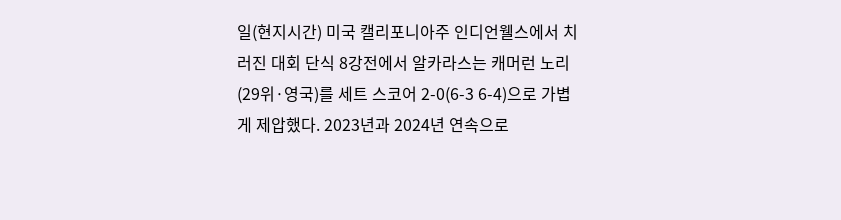일(현지시간) 미국 캘리포니아주 인디언웰스에서 치러진 대회 단식 8강전에서 알카라스는 캐머런 노리(29위·영국)를 세트 스코어 2-0(6-3 6-4)으로 가볍게 제압했다. 2023년과 2024년 연속으로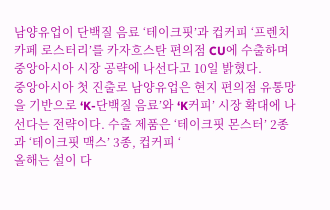남양유업이 단백질 음료 ‘테이크핏’과 컵커피 ‘프렌치카페 로스터리’를 카자흐스탄 편의점 CU에 수출하며 중앙아시아 시장 공략에 나선다고 10일 밝혔다.
중앙아시아 첫 진출로 남양유업은 현지 편의점 유통망을 기반으로 ‘K-단백질 음료’와 ‘K커피’ 시장 확대에 나선다는 전략이다. 수출 제품은 ‘테이크핏 몬스터’ 2종과 ‘테이크핏 맥스’ 3종, 컵커피 ‘
올해는 설이 다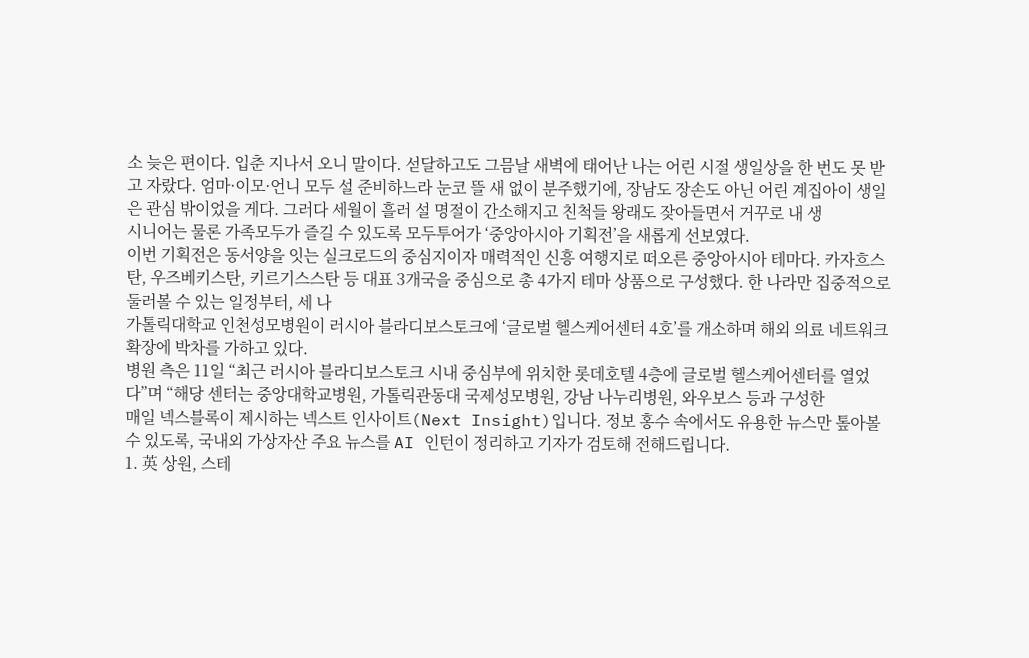소 늦은 편이다. 입춘 지나서 오니 말이다. 섣달하고도 그믐날 새벽에 태어난 나는 어린 시절 생일상을 한 번도 못 받고 자랐다. 엄마·이모·언니 모두 설 준비하느라 눈코 뜰 새 없이 분주했기에, 장남도 장손도 아닌 어린 계집아이 생일은 관심 밖이었을 게다. 그러다 세월이 흘러 설 명절이 간소해지고 친척들 왕래도 잦아들면서 거꾸로 내 생
시니어는 물론 가족모두가 즐길 수 있도록 모두투어가 ‘중앙아시아 기획전’을 새롭게 선보였다.
이번 기획전은 동서양을 잇는 실크로드의 중심지이자 매력적인 신흥 여행지로 떠오른 중앙아시아 테마다. 카자흐스탄, 우즈베키스탄, 키르기스스탄 등 대표 3개국을 중심으로 총 4가지 테마 상품으로 구성했다. 한 나라만 집중적으로 둘러볼 수 있는 일정부터, 세 나
가톨릭대학교 인천성모병원이 러시아 블라디보스토크에 ‘글로벌 헬스케어센터 4호’를 개소하며 해외 의료 네트워크 확장에 박차를 가하고 있다.
병원 측은 11일 “최근 러시아 블라디보스토크 시내 중심부에 위치한 롯데호텔 4층에 글로벌 헬스케어센터를 열었다”며 “해당 센터는 중앙대학교병원, 가톨릭관동대 국제성모병원, 강남 나누리병원, 와우보스 등과 구성한
매일 넥스블록이 제시하는 넥스트 인사이트(Next Insight)입니다. 정보 홍수 속에서도 유용한 뉴스만 톺아볼 수 있도록, 국내외 가상자산 주요 뉴스를 AI 인턴이 정리하고 기자가 검토해 전해드립니다.
1. 英 상원, 스테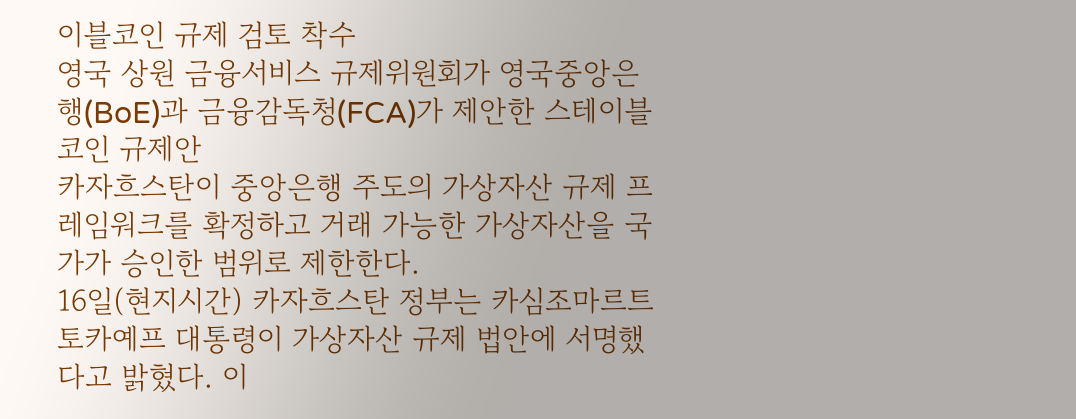이블코인 규제 검토 착수
영국 상원 금융서비스 규제위원회가 영국중앙은행(BoE)과 금융감독청(FCA)가 제안한 스테이블코인 규제안
카자흐스탄이 중앙은행 주도의 가상자산 규제 프레임워크를 확정하고 거래 가능한 가상자산을 국가가 승인한 범위로 제한한다.
16일(현지시간) 카자흐스탄 정부는 카심조마르트 토카예프 대통령이 가상자산 규제 법안에 서명했다고 밝혔다. 이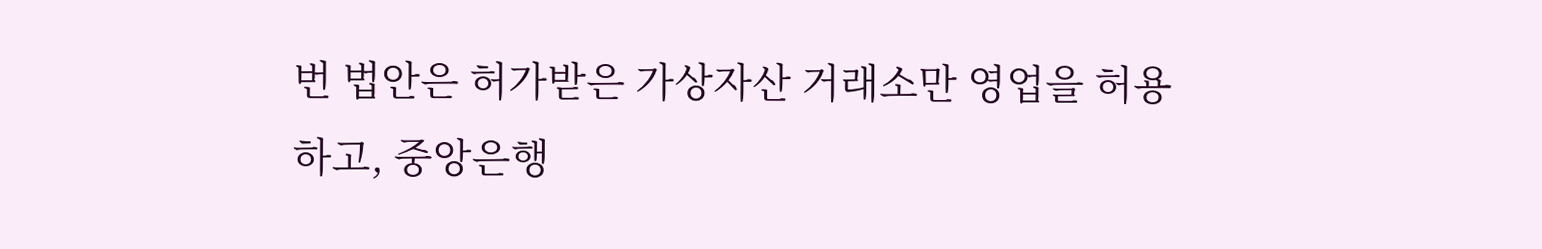번 법안은 허가받은 가상자산 거래소만 영업을 허용하고, 중앙은행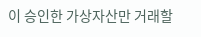이 승인한 가상자산만 거래할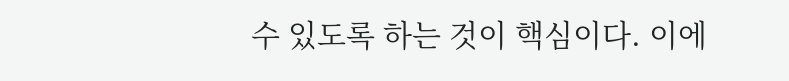수 있도록 하는 것이 핵심이다. 이에